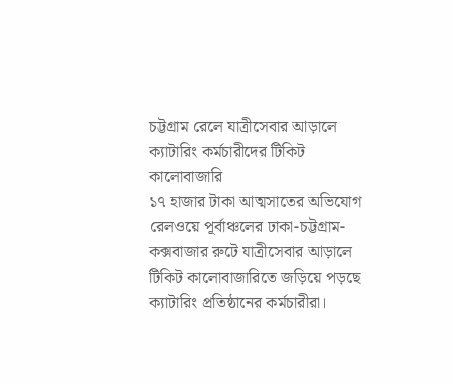চট্টগ্রাম রেলে যাত্রীসেবার আড়ালে ক্যাটারিং কর্মচারীদের টিকিট কালোবাজারি
১৭ হাজার টাকা আত্মসাতের অভিযোগ
রেলওয়ে পূর্বাঞ্চলের ঢাকা-চট্টগ্রাম-কক্সবাজার রুটে যাত্রীসেবার আড়ালে টিকিট কালোবাজারিতে জড়িয়ে পড়ছে ক্যাটারিং প্রতিষ্ঠানের কর্মচারীরা।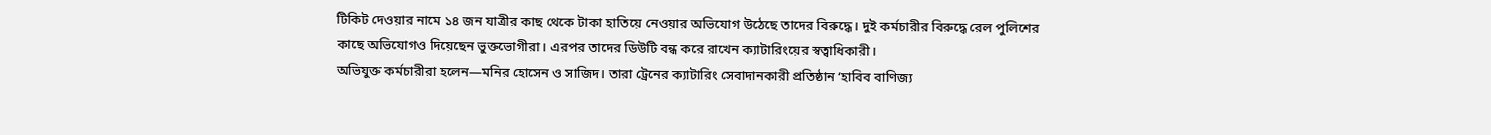টিকিট দেওয়ার নামে ১৪ জন যাত্রীর কাছ থেকে টাকা হাতিয়ে নেওয়ার অভিযোগ উঠেছে তাদের বিরুদ্ধে। দুই কর্মচারীর বিরুদ্ধে রেল পুলিশের কাছে অভিযোগও দিয়েছেন ভুক্তভোগীরা। এরপর তাদের ডিউটি বন্ধ করে রাখেন ক্যাটারিংয়ের স্বত্বাধিকারী।
অভিযুক্ত কর্মচারীরা হলেন—মনির হোসেন ও সাজিদ। তারা ট্রেনের ক্যাটারিং সেবাদানকারী প্রতিষ্ঠান ‘হাবিব বাণিজ্য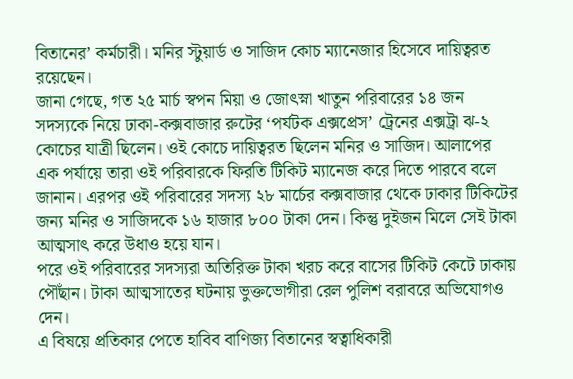বিতানের’ কর্মচারী। মনির স্টুয়ার্ড ও সাজিদ কোচ ম্যানেজার হিসেবে দায়িত্বরত রয়েছেন।
জানা গেছে, গত ২৫ মার্চ স্বপন মিয়া ও জোৎস্না খাতুন পরিবারের ১৪ জন সদস্যকে নিয়ে ঢাকা-কক্সবাজার রুটের ‘পর্যটক এক্সপ্রেস’ ট্রেনের এক্সট্রা ঝ-২ কোচের যাত্রী ছিলেন। ওই কোচে দায়িত্বরত ছিলেন মনির ও সাজিদ। আলাপের এক পর্যায়ে তারা ওই পরিবারকে ফিরতি টিকিট ম্যানেজ করে দিতে পারবে বলে জানান। এরপর ওই পরিবারের সদস্য ২৮ মার্চের কক্সবাজার থেকে ঢাকার টিকিটের জন্য মনির ও সাজিদকে ১৬ হাজার ৮০০ টাকা দেন। কিন্তু দুইজন মিলে সেই টাকা আত্মসাৎ করে উধাও হয়ে যান।
পরে ওই পরিবারের সদস্যরা অতিরিক্ত টাকা খরচ করে বাসের টিকিট কেটে ঢাকায় পৌঁছান। টাকা আত্মসাতের ঘটনায় ভুক্তভোগীরা রেল পুলিশ বরাবরে অভিযোগও দেন।
এ বিষয়ে প্রতিকার পেতে হাবিব বাণিজ্য বিতানের স্বত্বাধিকারী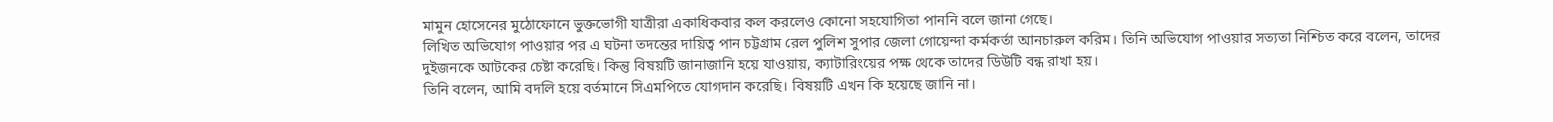মামুন হোসেনের মুঠোফোনে ভুক্তভোগী যাত্রীরা একাধিকবার কল করলেও কোনো সহযোগিতা পাননি বলে জানা গেছে।
লিখিত অভিযোগ পাওয়ার পর এ ঘটনা তদন্তের দায়িত্ব পান চট্টগ্রাম রেল পুলিশ সুপার জেলা গোয়েন্দা কর্মকর্তা আনচারুল করিম। তিনি অভিযোগ পাওয়ার সত্যতা নিশ্চিত করে বলেন, তাদের দুইজনকে আটকের চেষ্টা করেছি। কিন্তু বিষয়টি জানাজানি হয়ে যাওয়ায়, ক্যাটারিংয়ের পক্ষ থেকে তাদের ডিউটি বন্ধ রাখা হয়।
তিনি বলেন, আমি বদলি হয়ে বর্তমানে সিএমপিতে যোগদান করেছি। বিষয়টি এখন কি হয়েছে জানি না।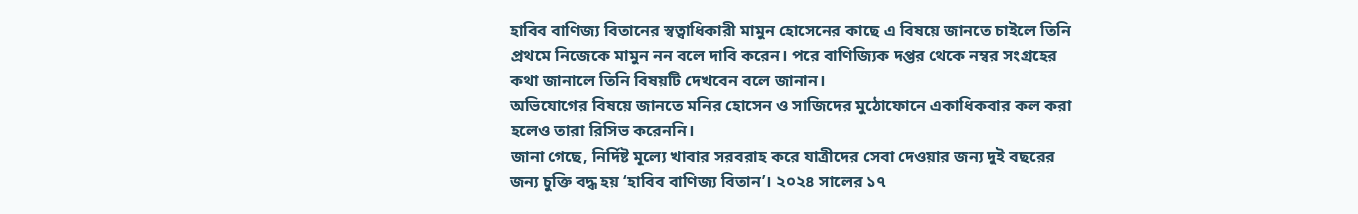হাবিব বাণিজ্য বিতানের স্বত্বাধিকারী মামুন হোসেনের কাছে এ বিষয়ে জানতে চাইলে তিনি প্রথমে নিজেকে মামুন নন বলে দাবি করেন। পরে বাণিজ্যিক দপ্তর থেকে নম্বর সংগ্রহের কথা জানালে তিনি বিষয়টি দেখবেন বলে জানান।
অভিযোগের বিষয়ে জানতে মনির হোসেন ও সাজিদের মুঠোফোনে একাধিকবার কল করা হলেও তারা রিসিভ করেননি।
জানা গেছে, নির্দিষ্ট মূল্যে খাবার সরবরাহ করে যাত্রীদের সেবা দেওয়ার জন্য দুই বছরের জন্য চুক্তি বদ্ধ হয় ‘হাবিব বাণিজ্য বিতান’। ২০২৪ সালের ১৭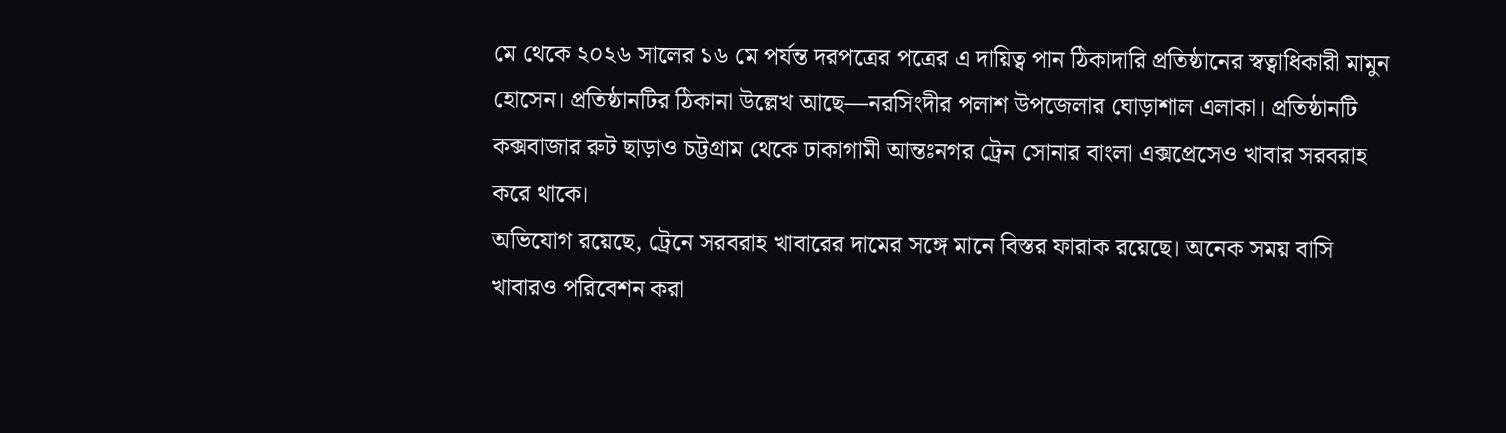মে থেকে ২০২৬ সালের ১৬ মে পর্যন্ত দরপত্রের পত্রের এ দায়িত্ব পান ঠিকাদারি প্রতিষ্ঠানের স্বত্বাধিকারী মামুন হোসেন। প্রতিষ্ঠানটির ঠিকানা উল্লেখ আছে—নরসিংদীর পলাশ উপজেলার ঘোড়াশাল এলাকা। প্রতিষ্ঠানটি কক্সবাজার রুট ছাড়াও চট্টগ্রাম থেকে ঢাকাগামী আন্তঃনগর ট্রেন সোনার বাংলা এক্সপ্রেসেও খাবার সরবরাহ করে থাকে।
অভিযোগ রয়েছে, ট্রেনে সরবরাহ খাবারের দামের সঙ্গে মানে বিস্তর ফারাক রয়েছে। অনেক সময় বাসি খাবারও পরিবেশন করা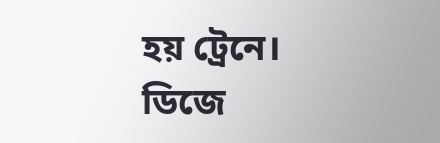হয় ট্রেনে।
ডিজে